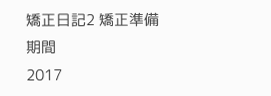矯正日記2 矯正準備期間
2017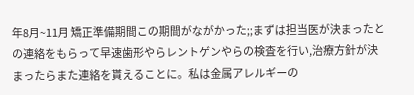年8月~11月 矯正準備期間この期間がながかった;;まずは担当医が決まったとの連絡をもらって早速歯形やらレントゲンやらの検査を行い,治療方針が決まったらまた連絡を貰えることに。私は金属アレルギーの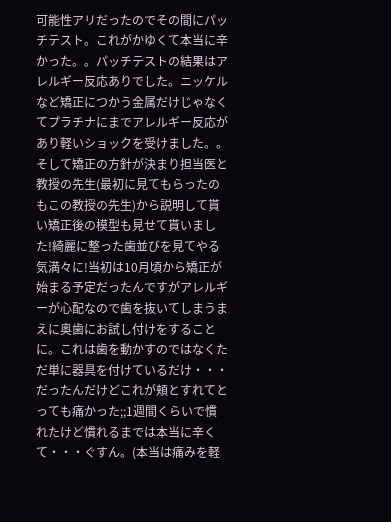可能性アリだったのでその間にパッチテスト。これがかゆくて本当に辛かった。。パッチテストの結果はアレルギー反応ありでした。ニッケルなど矯正につかう金属だけじゃなくてプラチナにまでアレルギー反応があり軽いショックを受けました。。そして矯正の方針が決まり担当医と教授の先生(最初に見てもらったのもこの教授の先生)から説明して貰い矯正後の模型も見せて貰いました!綺麗に整った歯並びを見てやる気満々に!当初は10月頃から矯正が始まる予定だったんですがアレルギーが心配なので歯を抜いてしまうまえに奥歯にお試し付けをすることに。これは歯を動かすのではなくただ単に器具を付けているだけ・・・だったんだけどこれが頬とすれてとっても痛かった;;1週間くらいで慣れたけど慣れるまでは本当に辛くて・・・ぐすん。(本当は痛みを軽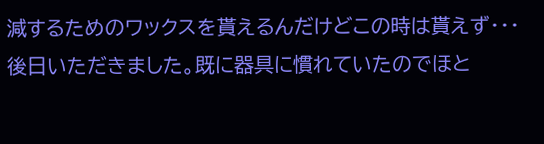減するためのワックスを貰えるんだけどこの時は貰えず・・・後日いただきました。既に器具に慣れていたのでほと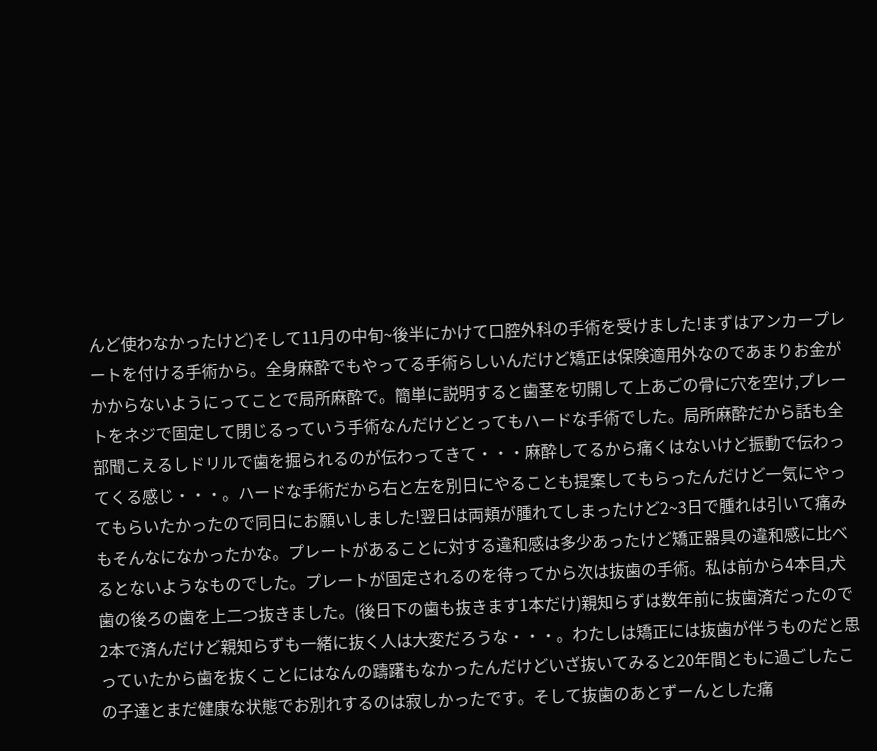んど使わなかったけど)そして11月の中旬~後半にかけて口腔外科の手術を受けました!まずはアンカープレートを付ける手術から。全身麻酔でもやってる手術らしいんだけど矯正は保険適用外なのであまりお金がかからないようにってことで局所麻酔で。簡単に説明すると歯茎を切開して上あごの骨に穴を空け,プレートをネジで固定して閉じるっていう手術なんだけどとってもハードな手術でした。局所麻酔だから話も全部聞こえるしドリルで歯を掘られるのが伝わってきて・・・麻酔してるから痛くはないけど振動で伝わってくる感じ・・・。ハードな手術だから右と左を別日にやることも提案してもらったんだけど一気にやってもらいたかったので同日にお願いしました!翌日は両頬が腫れてしまったけど2~3日で腫れは引いて痛みもそんなになかったかな。プレートがあることに対する違和感は多少あったけど矯正器具の違和感に比べるとないようなものでした。プレートが固定されるのを待ってから次は抜歯の手術。私は前から4本目,犬歯の後ろの歯を上二つ抜きました。(後日下の歯も抜きます1本だけ)親知らずは数年前に抜歯済だったので2本で済んだけど親知らずも一緒に抜く人は大変だろうな・・・。わたしは矯正には抜歯が伴うものだと思っていたから歯を抜くことにはなんの躊躇もなかったんだけどいざ抜いてみると20年間ともに過ごしたこの子達とまだ健康な状態でお別れするのは寂しかったです。そして抜歯のあとずーんとした痛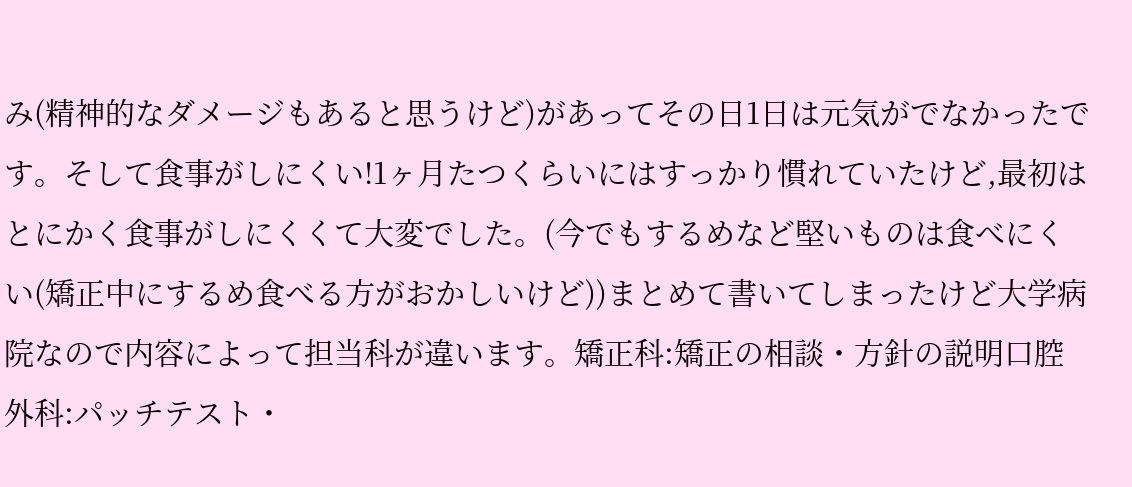み(精神的なダメージもあると思うけど)があってその日1日は元気がでなかったです。そして食事がしにくい!1ヶ月たつくらいにはすっかり慣れていたけど,最初はとにかく食事がしにくくて大変でした。(今でもするめなど堅いものは食べにくい(矯正中にするめ食べる方がおかしいけど))まとめて書いてしまったけど大学病院なので内容によって担当科が違います。矯正科:矯正の相談・方針の説明口腔外科:パッチテスト・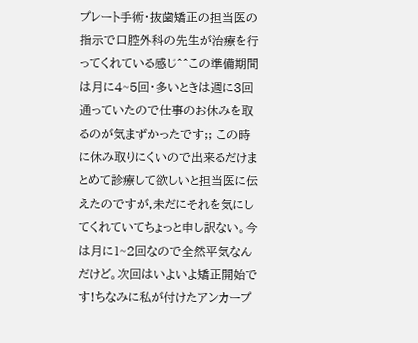プレート手術・抜歯矯正の担当医の指示で口腔外科の先生が治療を行ってくれている感じ^^この準備期間は月に4~5回・多いときは週に3回通っていたので仕事のお休みを取るのが気まずかったです;; この時に休み取りにくいので出来るだけまとめて診療して欲しいと担当医に伝えたのですが,未だにそれを気にしてくれていてちょっと申し訳ない。今は月に1~2回なので全然平気なんだけど。次回はいよいよ矯正開始です!ちなみに私が付けたアンカープ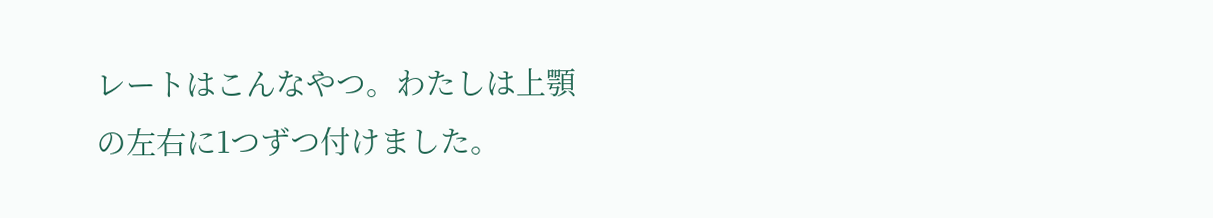レートはこんなやつ。わたしは上顎の左右に1つずつ付けました。